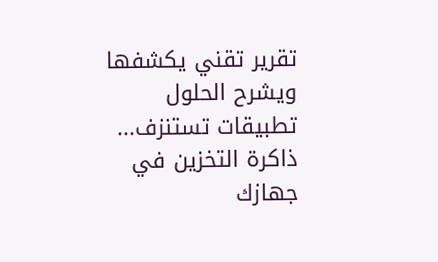تقرير تقني يكشفها ويشرح الحلول
تطبيقات تستنزف... ذاكرة التخزين في جهازك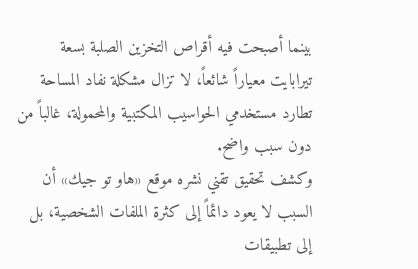بينما أصبحت فيه أقراص التخزين الصلبة بسعة تيرابايت معياراً شائعاً، لا تزال مشكلة نفاد المساحة تطارد مستخدمي الحواسيب المكتبية والمحمولة، غالباً من دون سبب واضح.
وكشف تحقيق تقني نشره موقع «هاو تو جيك» أن السبب لا يعود دائماً إلى كثرة الملفات الشخصية، بل إلى تطبيقات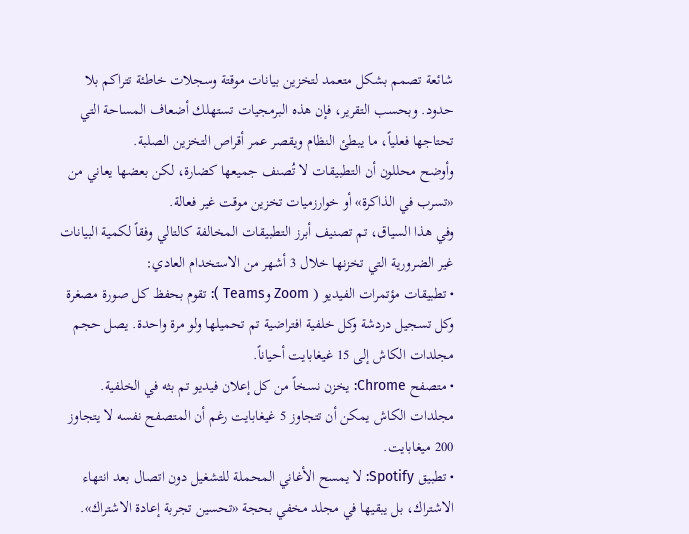شائعة تصمم بشكل متعمد لتخزين بيانات موقتة وسجلات خاطئة تتراكم بلا حدود. وبحسب التقرير، فإن هذه البرمجيات تستهلك أضعاف المساحة التي تحتاجها فعلياً، ما يبطئ النظام ويقصر عمر أقراص التخزين الصلبة.
وأوضح محللون أن التطبيقات لا تُصنف جميعها كضارة، لكن بعضها يعاني من «تسرب في الذاكرة» أو خوارزميات تخزين موقت غير فعالة.
وفي هذا السياق، تم تصنيف أبرز التطبيقات المخالفة كالتالي وفقاً لكمية البيانات غير الضرورية التي تخزنها خلال 3 أشهر من الاستخدام العادي:
• تطبيقات مؤتمرات الفيديو ( Zoom وTeams ): تقوم بحفظ كل صورة مصغرة وكل تسجيل دردشة وكل خلفية افتراضية تم تحميلها ولو مرة واحدة. يصل حجم مجلدات الكاش إلى 15 غيغابايت أحياناً.
• متصفح Chrome: يخزن نسخاً من كل إعلان فيديو تم بثه في الخلفية. مجلدات الكاش يمكن أن تتجاوز 5 غيغابايت رغم أن المتصفح نفسه لا يتجاوز 200 ميغابايت.
• تطبيق Spotify: لا يمسح الأغاني المحملة للتشغيل دون اتصال بعد انتهاء الاشتراك، بل يبقيها في مجلد مخفي بحجة «تحسين تجربة إعادة الاشتراك».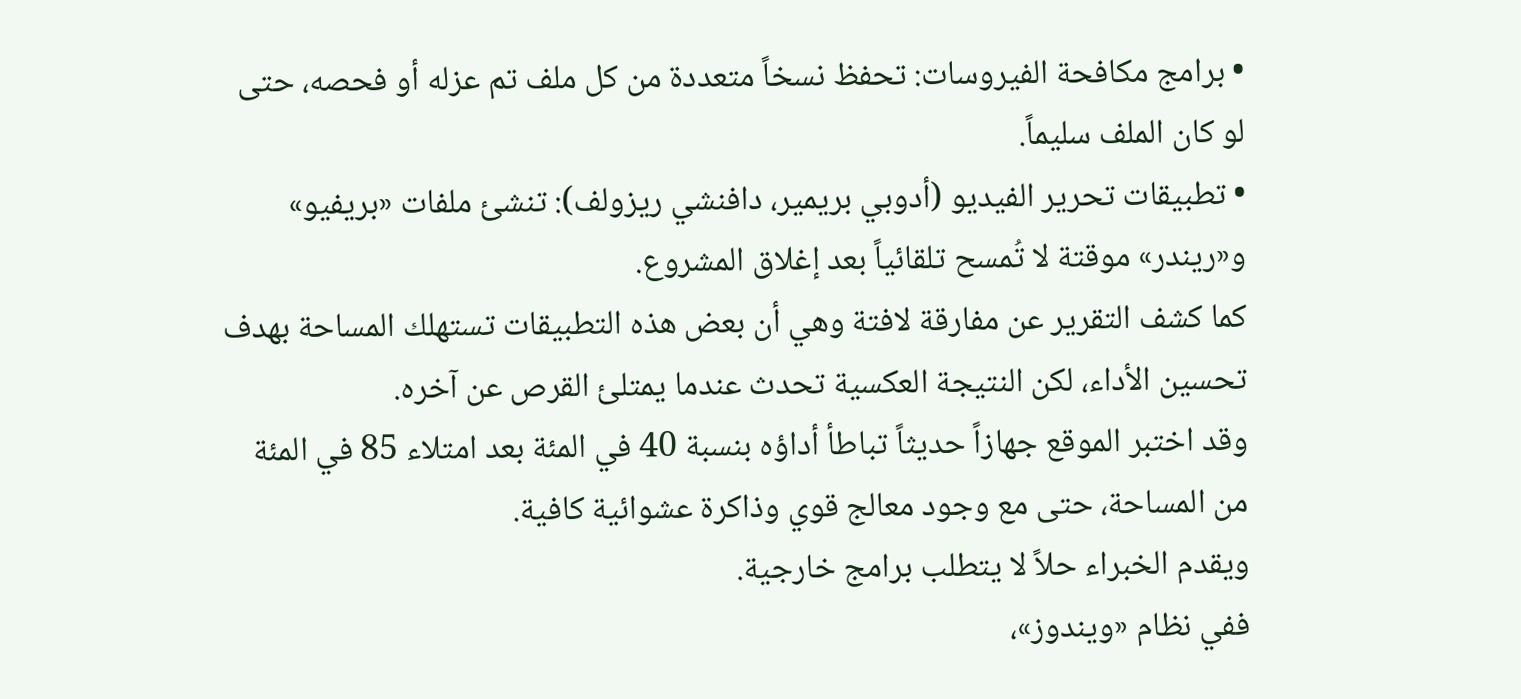• برامج مكافحة الفيروسات: تحفظ نسخاً متعددة من كل ملف تم عزله أو فحصه، حتى لو كان الملف سليماً.
• تطبيقات تحرير الفيديو (أدوبي بريمير، دافنشي ريزولف): تنشئ ملفات «بريفيو» و«ريندر» موقتة لا تُمسح تلقائياً بعد إغلاق المشروع.
كما كشف التقرير عن مفارقة لافتة وهي أن بعض هذه التطبيقات تستهلك المساحة بهدف تحسين الأداء، لكن النتيجة العكسية تحدث عندما يمتلئ القرص عن آخره.
وقد اختبر الموقع جهازاً حديثاً تباطأ أداؤه بنسبة 40 في المئة بعد امتلاء 85 في المئة من المساحة، حتى مع وجود معالج قوي وذاكرة عشوائية كافية.
ويقدم الخبراء حلاً لا يتطلب برامج خارجية.
ففي نظام «ويندوز»،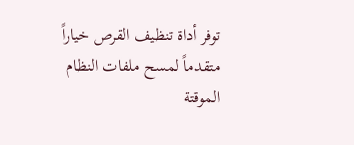توفر أداة تنظيف القرص خياراً متقدماً لمسح ملفات النظام الموقتة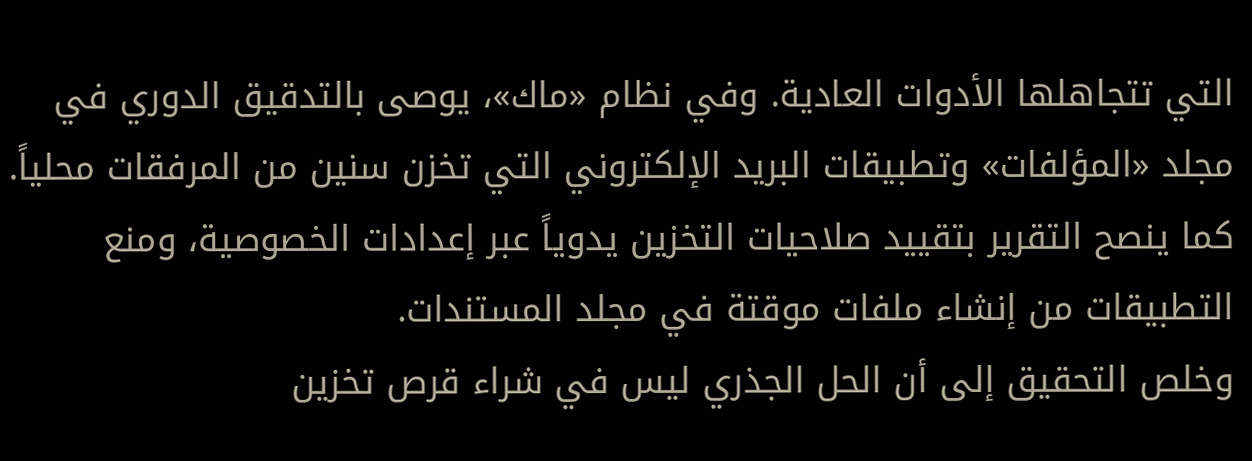التي تتجاهلها الأدوات العادية. وفي نظام «ماك»، يوصى بالتدقيق الدوري في مجلد «المؤلفات» وتطبيقات البريد الإلكتروني التي تخزن سنين من المرفقات محلياً.
كما ينصح التقرير بتقييد صلاحيات التخزين يدوياً عبر إعدادات الخصوصية، ومنع التطبيقات من إنشاء ملفات موقتة في مجلد المستندات.
وخلص التحقيق إلى أن الحل الجذري ليس في شراء قرص تخزين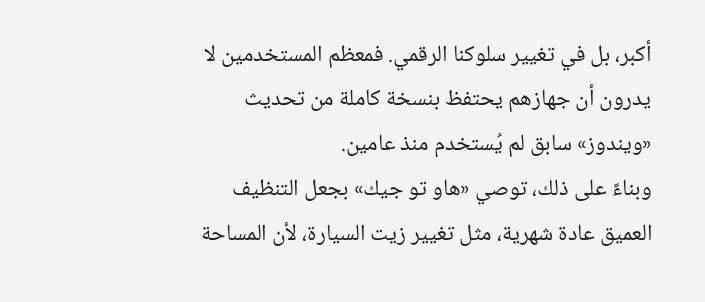أكبر، بل في تغيير سلوكنا الرقمي. فمعظم المستخدمين لا يدرون أن جهازهم يحتفظ بنسخة كاملة من تحديث «ويندوز» سابق لم يُستخدم منذ عامين.
وبناءً على ذلك، توصي «هاو تو جيك» بجعل التنظيف العميق عادة شهرية، مثل تغيير زيت السيارة، لأن المساحة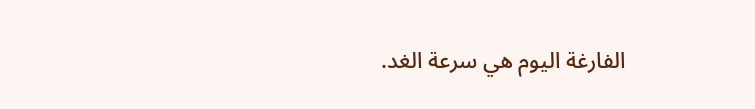الفارغة اليوم هي سرعة الغد.